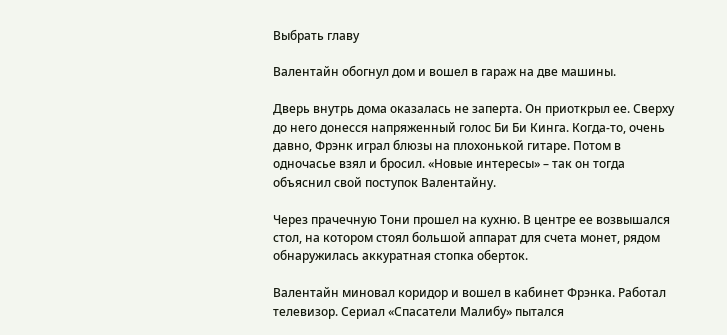Выбрать главу

Валентайн обогнул дом и вошел в гараж на две машины.

Дверь внутрь дома оказалась не заперта. Он приоткрыл ее. Сверху до него донесся напряженный голос Би Би Кинга. Когда-то, очень давно, Фрэнк играл блюзы на плохонькой гитаре. Потом в одночасье взял и бросил. «Новые интересы» – так он тогда объяснил свой поступок Валентайну.

Через прачечную Тони прошел на кухню. В центре ее возвышался стол, на котором стоял большой аппарат для счета монет, рядом обнаружилась аккуратная стопка оберток.

Валентайн миновал коридор и вошел в кабинет Фрэнка. Работал телевизор. Сериал «Спасатели Малибу» пытался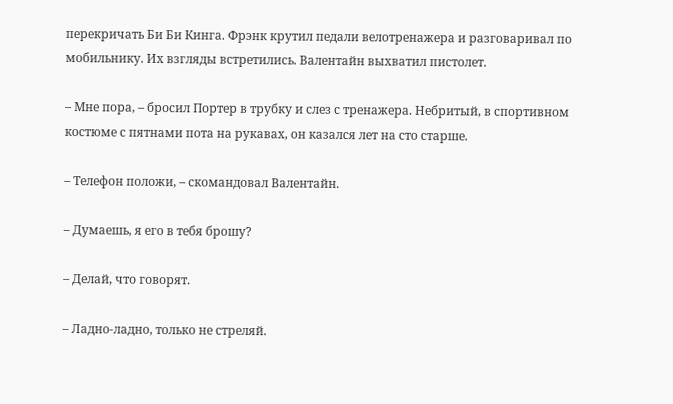перекричать Би Би Кинга. Фрэнк крутил педали велотренажера и разговаривал по мобильнику. Их взгляды встретились. Валентайн выхватил пистолет.

– Мне пора, – бросил Портер в трубку и слез с тренажера. Небритый, в спортивном костюме с пятнами пота на рукавах, он казался лет на сто старше.

– Телефон положи, – скомандовал Валентайн.

– Думаешь, я его в тебя брошу?

– Делай, что говорят.

– Ладно-ладно, только не стреляй.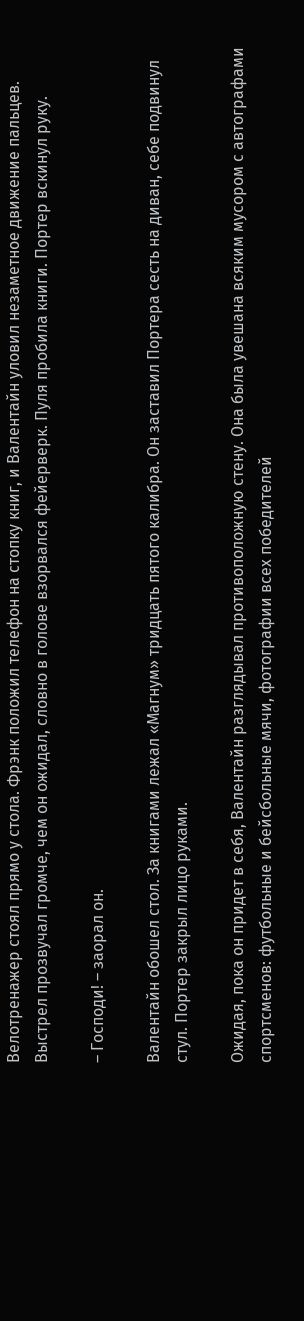Велотренажер стоял прямо у стола. Фрэнк положил телефон на стопку книг, и Валентайн уловил незаметное движение пальцев. Выстрел прозвучал громче, чем он ожидал, словно в голове взорвался фейерверк. Пуля пробила книги. Портер вскинул руку.

– Господи! – заорал он.

Валентайн обошел стол. За книгами лежал «Магнум» тридцать пятого калибра. Он заставил Портера сесть на диван, себе подвинул стул. Портер закрыл лицо руками.

Ожидая, пока он придет в себя, Валентайн разглядывал противоположную стену. Она была увешана всяким мусором с автографами спортсменов: футбольные и бейсбольные мячи, фотографии всех победителей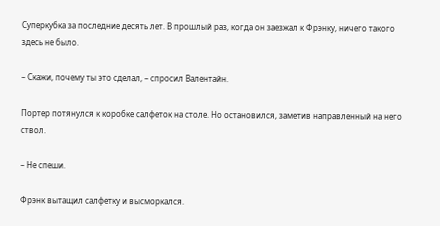Суперкубка за последние десять лет. В прошлый раз, когда он заезжал к Фрэнку, ничего такого здесь не было.

– Скажи, почему ты это сделал, – спросил Валентайн.

Портер потянулся к коробке салфеток на столе. Но остановился, заметив направленный на него ствол.

– Не спеши.

Фрэнк вытащил салфетку и высморкался.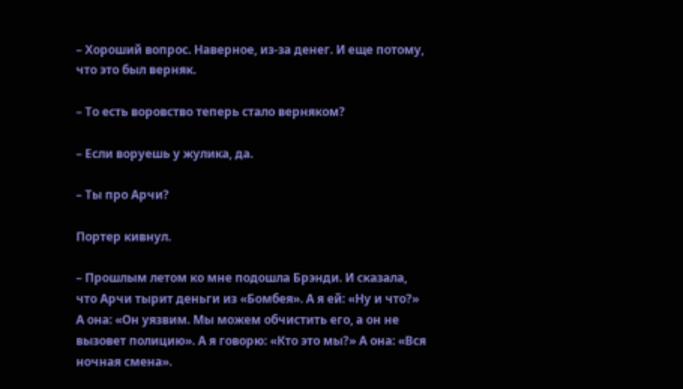– Хороший вопрос. Наверное, из-за денег. И еще потому, что это был верняк.

– То есть воровство теперь стало верняком?

– Если воруешь у жулика, да.

– Ты про Арчи?

Портер кивнул.

– Прошлым летом ко мне подошла Брэнди. И сказала, что Арчи тырит деньги из «Бомбея». А я ей: «Ну и что?» А она: «Он уязвим. Мы можем обчистить его, а он не вызовет полицию». А я говорю: «Кто это мы?» А она: «Вся ночная смена».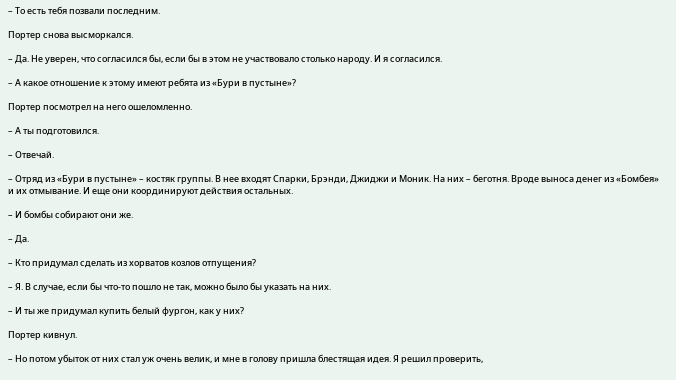– То есть тебя позвали последним.

Портер снова высморкался.

– Да. Не уверен, что согласился бы, если бы в этом не участвовало столько народу. И я согласился.

– А какое отношение к этому имеют ребята из «Бури в пустыне»?

Портер посмотрел на него ошеломленно.

– А ты подготовился.

– Отвечай.

– Отряд из «Бури в пустыне» – костяк группы. В нее входят Спарки, Брэнди, Джиджи и Моник. На них – беготня. Вроде выноса денег из «Бомбея» и их отмывание. И еще они координируют действия остальных.

– И бомбы собирают они же.

– Да.

– Кто придумал сделать из хорватов козлов отпущения?

– Я. В случае, если бы что-то пошло не так, можно было бы указать на них.

– И ты же придумал купить белый фургон, как у них?

Портер кивнул.

– Но потом убыток от них стал уж очень велик, и мне в голову пришла блестящая идея. Я решил проверить,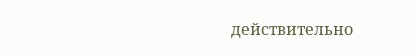действительно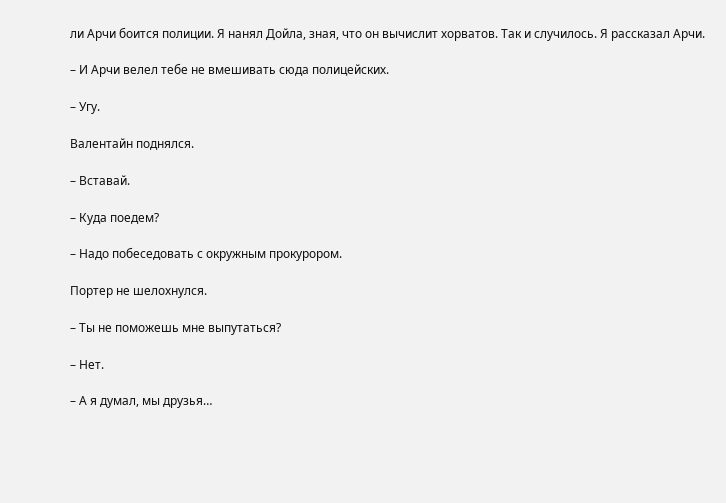ли Арчи боится полиции. Я нанял Дойла, зная, что он вычислит хорватов. Так и случилось. Я рассказал Арчи.

– И Арчи велел тебе не вмешивать сюда полицейских.

– Угу.

Валентайн поднялся.

– Вставай.

– Куда поедем?

– Надо побеседовать с окружным прокурором.

Портер не шелохнулся.

– Ты не поможешь мне выпутаться?

– Нет.

– А я думал, мы друзья…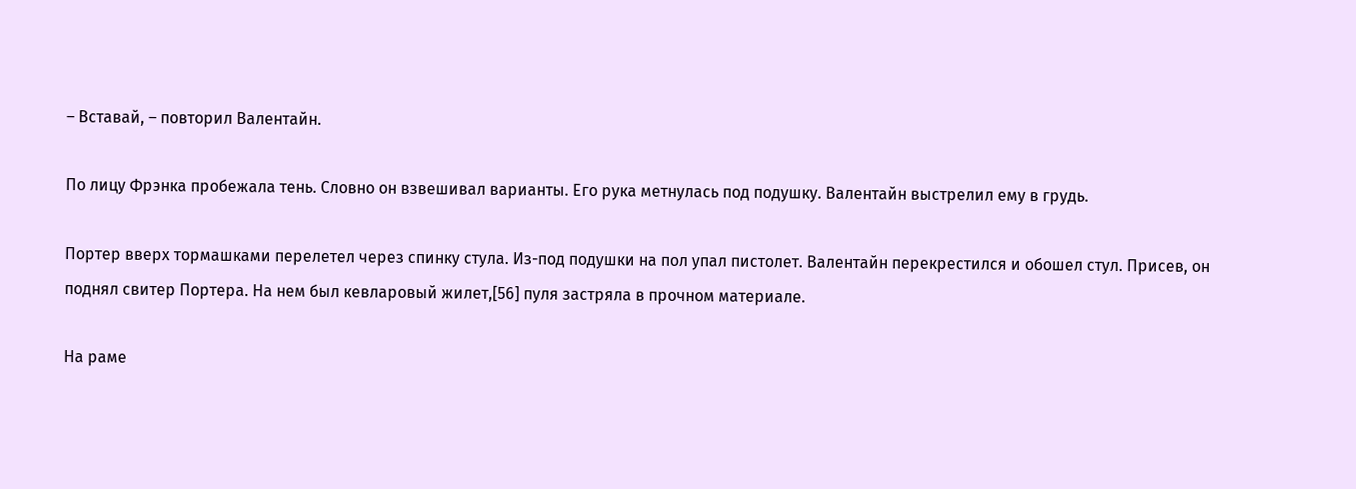– Вставай, – повторил Валентайн.

По лицу Фрэнка пробежала тень. Словно он взвешивал варианты. Его рука метнулась под подушку. Валентайн выстрелил ему в грудь.

Портер вверх тормашками перелетел через спинку стула. Из-под подушки на пол упал пистолет. Валентайн перекрестился и обошел стул. Присев, он поднял свитер Портера. На нем был кевларовый жилет,[56] пуля застряла в прочном материале.

На раме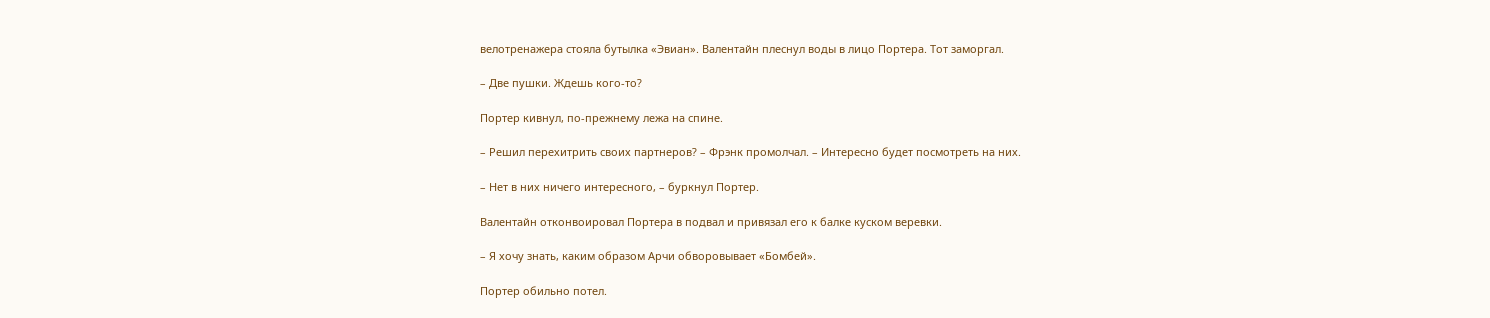велотренажера стояла бутылка «Эвиан». Валентайн плеснул воды в лицо Портера. Тот заморгал.

– Две пушки. Ждешь кого-то?

Портер кивнул, по-прежнему лежа на спине.

– Решил перехитрить своих партнеров? – Фрэнк промолчал. – Интересно будет посмотреть на них.

– Нет в них ничего интересного, – буркнул Портер.

Валентайн отконвоировал Портера в подвал и привязал его к балке куском веревки.

– Я хочу знать, каким образом Арчи обворовывает «Бомбей».

Портер обильно потел.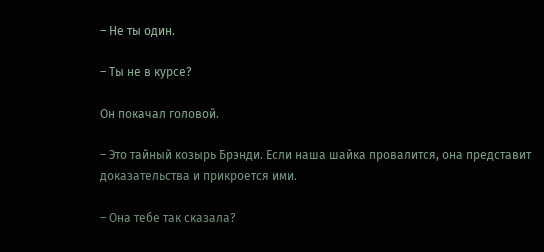– Не ты один.

– Ты не в курсе?

Он покачал головой.

– Это тайный козырь Брэнди. Если наша шайка провалится, она представит доказательства и прикроется ими.

– Она тебе так сказала?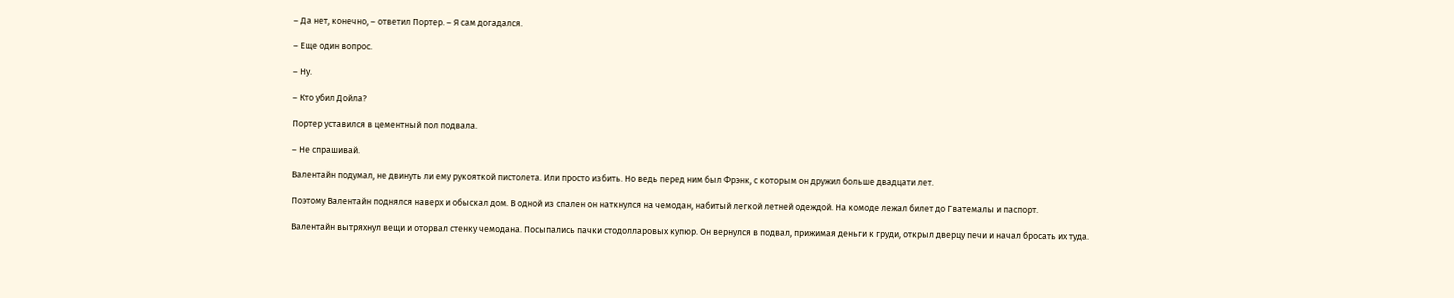– Да нет, конечно, – ответил Портер. – Я сам догадался.

– Еще один вопрос.

– Ну.

– Кто убил Дойла?

Портер уставился в цементный пол подвала.

– Не спрашивай.

Валентайн подумал, не двинуть ли ему рукояткой пистолета. Или просто избить. Но ведь перед ним был Фрэнк, с которым он дружил больше двадцати лет.

Поэтому Валентайн поднялся наверх и обыскал дом. В одной из спален он наткнулся на чемодан, набитый легкой летней одеждой. На комоде лежал билет до Гватемалы и паспорт.

Валентайн вытряхнул вещи и оторвал стенку чемодана. Посыпались пачки стодолларовых купюр. Он вернулся в подвал, прижимая деньги к груди, открыл дверцу печи и начал бросать их туда.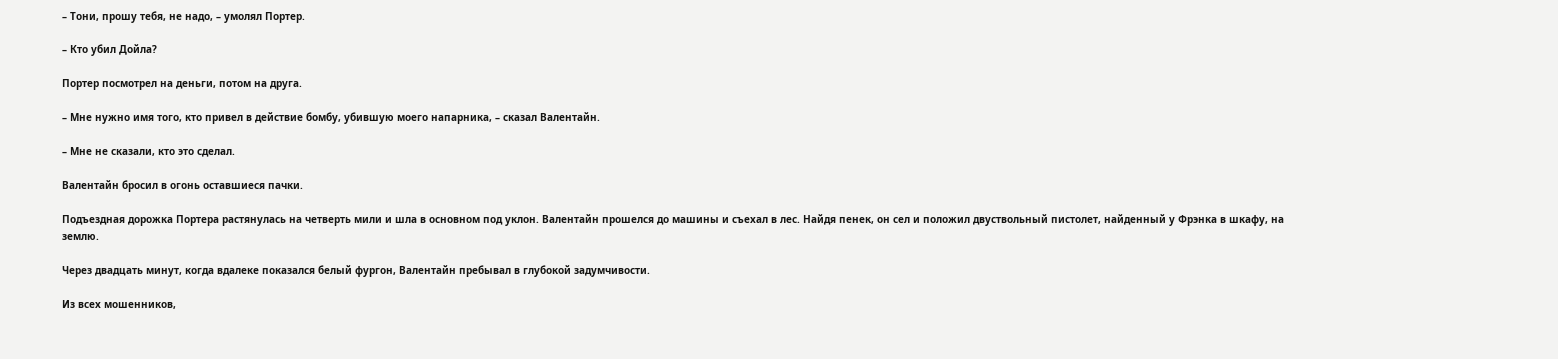– Тони, прошу тебя, не надо, – умолял Портер.

– Кто убил Дойла?

Портер посмотрел на деньги, потом на друга.

– Мне нужно имя того, кто привел в действие бомбу, убившую моего напарника, – сказал Валентайн.

– Мне не сказали, кто это сделал.

Валентайн бросил в огонь оставшиеся пачки.

Подъездная дорожка Портера растянулась на четверть мили и шла в основном под уклон. Валентайн прошелся до машины и съехал в лес. Найдя пенек, он сел и положил двуствольный пистолет, найденный у Фрэнка в шкафу, на землю.

Через двадцать минут, когда вдалеке показался белый фургон, Валентайн пребывал в глубокой задумчивости.

Из всех мошенников,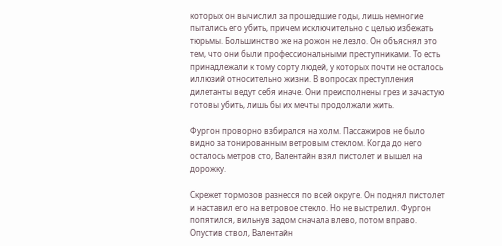которых он вычислил за прошедшие годы, лишь немногие пытались его убить, причем исключительно с целью избежать тюрьмы. Большинство же на рожон не лезло. Он объяснял это тем, что они были профессиональными преступниками. То есть принадлежали к тому сорту людей, у которых почти не осталось иллюзий относительно жизни. В вопросах преступления дилетанты ведут себя иначе. Они преисполнены грез и зачастую готовы убить, лишь бы их мечты продолжали жить.

Фургон проворно взбирался на холм. Пассажиров не было видно за тонированным ветровым стеклом. Когда до него осталось метров сто, Валентайн взял пистолет и вышел на дорожку.

Скрежет тормозов разнесся по всей округе. Он поднял пистолет и наставил его на ветровое стекло. Но не выстрелил. Фургон попятился, вильнув задом сначала влево, потом вправо. Опустив ствол, Валентайн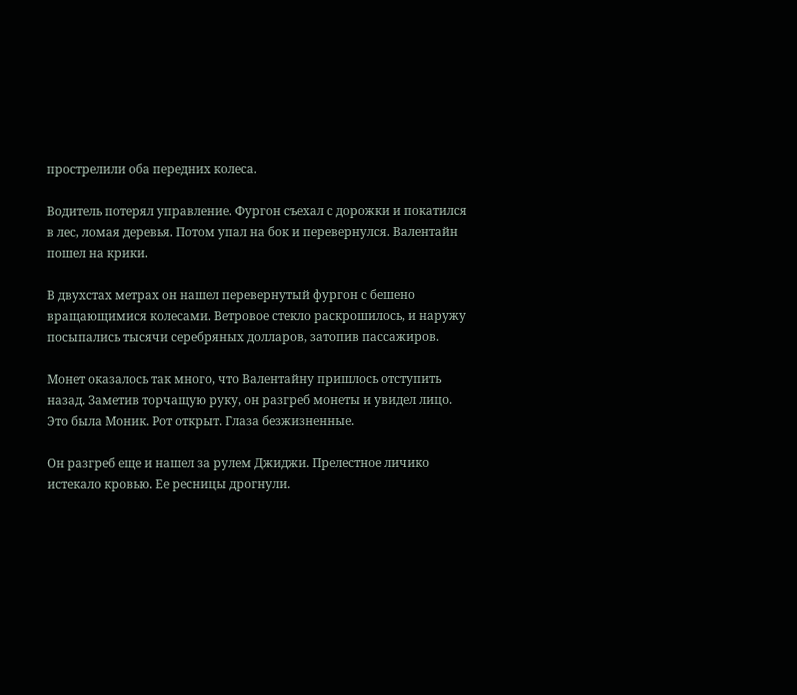прострелили оба передних колеса.

Водитель потерял управление. Фургон съехал с дорожки и покатился в лес, ломая деревья. Потом упал на бок и перевернулся. Валентайн пошел на крики.

В двухстах метрах он нашел перевернутый фургон с бешено вращающимися колесами. Ветровое стекло раскрошилось, и наружу посыпались тысячи серебряных долларов, затопив пассажиров.

Монет оказалось так много, что Валентайну пришлось отступить назад. Заметив торчащую руку, он разгреб монеты и увидел лицо. Это была Моник. Рот открыт. Глаза безжизненные.

Он разгреб еще и нашел за рулем Джиджи. Прелестное личико истекало кровью. Ее ресницы дрогнули.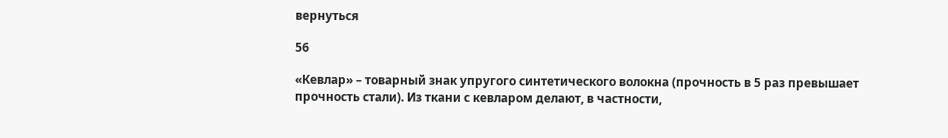вернуться

56

«Кевлар» – товарный знак упругого синтетического волокна (прочность в 5 раз превышает прочность стали). Из ткани с кевларом делают, в частности,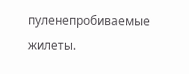пуленепробиваемые жилеты.